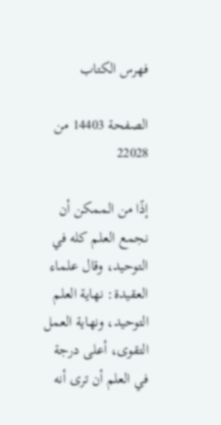فهرس الكتاب

الصفحة 14403 من 22028

إذًا من الممكن أن نجمع العلم كله في التوحيد، وقال علماء العقيدة: نهاية العلم التوحيد، ونهاية العمل التقوى، أعلى درجة في العلم أن ترى أنه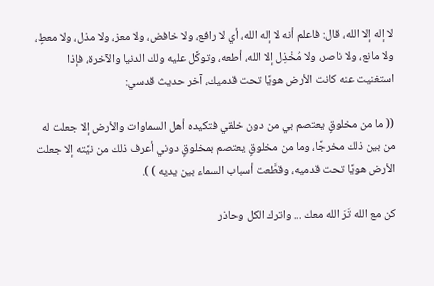لا إله إلا الله، قال: فاعلم أنه لا إله الله، أي لا رافع، ولا خافض، ولا معز، ولا مذل، ولا معطٍ، ولا مانع، ولا ناصر، ولا مُخْذِل إلا الله، أطعه، وتوكَّل عليه ولك الدنيا والآخرة، فإذا استغنيت عنه كانت الأرض هويًا تحت قدميك، آخر حديث قدسي:

(( ما من مخلوقٍ يعتصم بي من دون خلقي فتكيده أهل السماوات والأرض إلا جعلت له من بين ذلك مخرجًا، وما من مخلوقٍ يعتصم بمخلوقٍ دوني أعرف ذلك من نيَّته إلا جعلت الأرض هويًا تحت قدميه، وقطَّعت أسباب السماء بين يديه ) ).

كن مع الله تَرَ الله معك ... واترك الكل وحاذر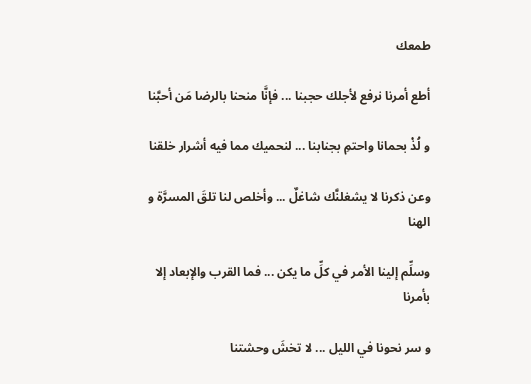طمعك

أطع أمرنا نرفع لأجلك حجبنا ... فإنَّا منحنا بالرضا مَن أحبَّنا

و لُذْ بحمانا واحتمِ بجنابنا ... لنحميك مما فيه أشرار خلقنا

وعن ذكرنا لا يشغلنَّك شاغلٌ ... وأخلص لنا تلقَ المسرَّة و الهنا

وسلِّم إلينا الأمر في كلِّ ما يكن ... فما القرب والإبعاد إلا بأمرنا

و سر نحونا في الليل ... لا تخشَ وحشتنا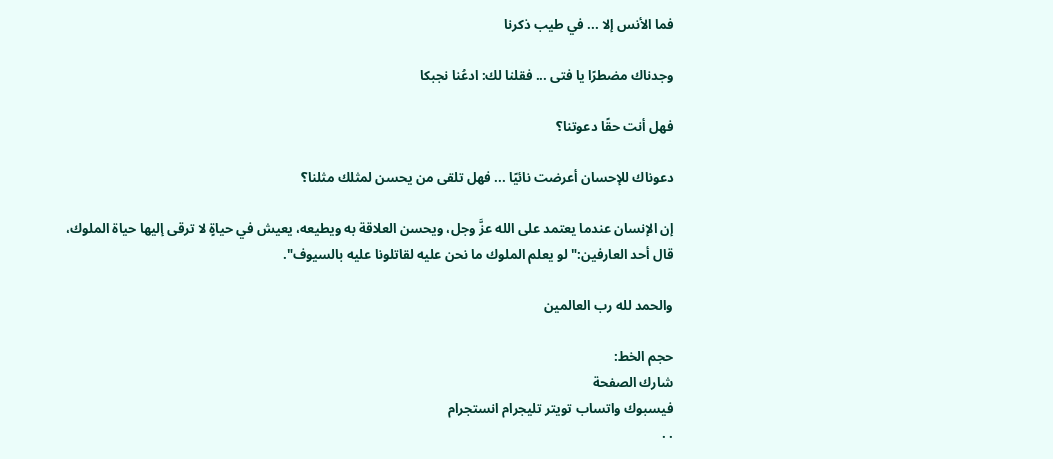فما الأنس إلا ... في طيب ذكرنا

وجدناك مضطرًا يا فتى ... فقلنا لك: ادعُنا نجبكا

فهل أنت حقًا دعوتنا؟

دعوناك للإحسان أعرضت نائيًا ... فهل تلقى من يحسن لمثلك مثلنا؟

إن الإنسان عندما يعتمد على الله عزَّ وجل، ويحسن العلاقة به ويطيعه، يعيش في حياةٍ لا ترقى إليها حياة الملوك، قال أحد العارفين:"لو يعلم الملوك ما نحن عليه لقاتلونا عليه بالسيوف".

والحمد لله رب العالمين

حجم الخط:
شارك الصفحة
فيسبوك واتساب تويتر تليجرام انستجرام
. .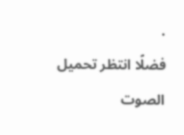.
فضلًا انتظر تحميل الصوت